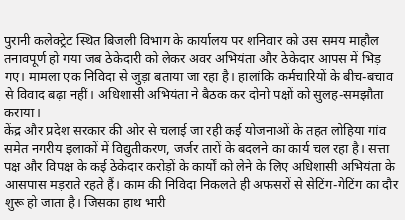पुरानी कलेक्ट्रेट स्थित बिजली विभाग के कार्यालय पर शनिवार को उस समय माहौल तनावपूर्ण हो गया जब ठेकेदारी को लेकर अवर अभियंता और ठेकेदार आपस में भिड़ गए। मामला एक निविदा से जुड़ा बताया जा रहा है। हालांकि कर्मचारियों के बीच-बचाव से विवाद बढ़ा नहीं। अधिशासी अभियंता ने बैठक कर दोनो पक्षों को सुलह-समझौता कराया।
केंद्र और प्रदेश सरकार की ओर से चलाई जा रही कई योजनाओं के तहत लोहिया गांव समेत नगरीय इलाकों में विद्युतीकरण, जर्जर तारों के बदलने का कार्य चल रहा है। सत्ता पक्ष और विपक्ष के कई ठेकेदार करोड़ों के कार्यों को लेने के लिए अधिशासी अभियंता के आसपास मड़राते रहते हैं। काम की निविदा निकलते ही अफसरों से सेटिंग-गेटिंग का दौर शुरू हो जाता है। जिसका हाथ भारी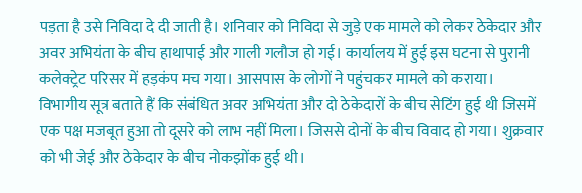पड़ता है उसे निविदा दे दी जाती है। शनिवार को निविदा से जुड़े एक मामले को लेकर ठेकेदार और अवर अभियंता के बीच हाथापाई और गाली गलौज हो गई। कार्यालय में हुई इस घटना से पुरानी कलेक्ट्रेट परिसर में हड़कंप मच गया। आसपास के लोगों ने पहुंचकर मामले को कराया। विभागीय सूत्र बताते हैं कि संबंधित अवर अभियंता और दो ठेकेदारों के बीच सेटिंग हुई थी जिसमें एक पक्ष मजबूत हुआ तो दूसरे को लाभ नहीं मिला। जिससे दोनों के बीच विवाद हो गया। शुक्रवार को भी जेई और ठेकेदार के बीच नोकझोंक हुई थी।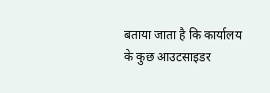बताया जाता है कि कार्यालय के कुछ आउटसाइडर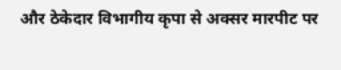और ठेकेदार विभागीय कृपा से अक्सर मारपीट पर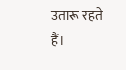उतारू रहते हैं।